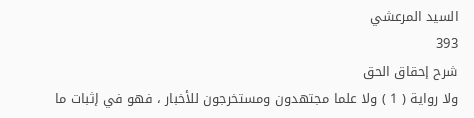السيد المرعشي
393
شرح إحقاق الحق
ولا رواية ( 1 ) ولا علما مجتهدون ومستخرجون للأخبار ، فهو في إثبات ما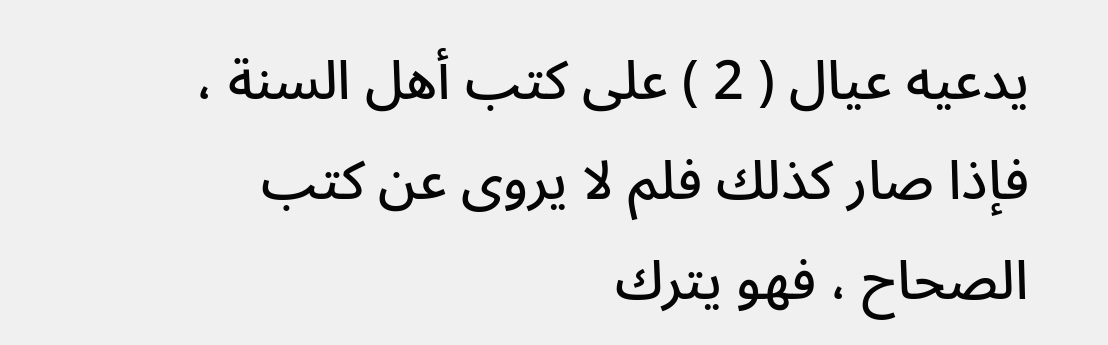يدعيه عيال ( 2 ) على كتب أهل السنة ، فإذا صار كذلك فلم لا يروى عن كتب الصحاح ، فهو يترك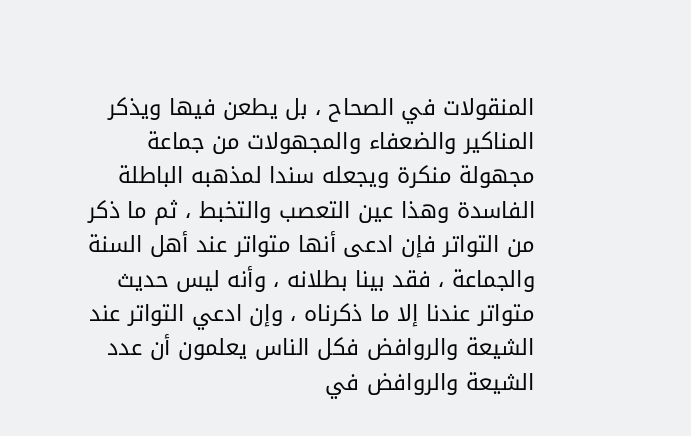المنقولات في الصحاح ، بل يطعن فيها ويذكر المناكير والضعفاء والمجهولات من جماعة مجهولة منكرة ويجعله سندا لمذهبه الباطلة الفاسدة وهذا عين التعصب والتخبط ، ثم ما ذكر من التواتر فإن ادعى أنها متواتر عند أهل السنة والجماعة ، فقد بينا بطلانه ، وأنه ليس حديث متواتر عندنا إلا ما ذكرناه ، وإن ادعي التواتر عند الشيعة والروافض فكل الناس يعلمون أن عدد الشيعة والروافض في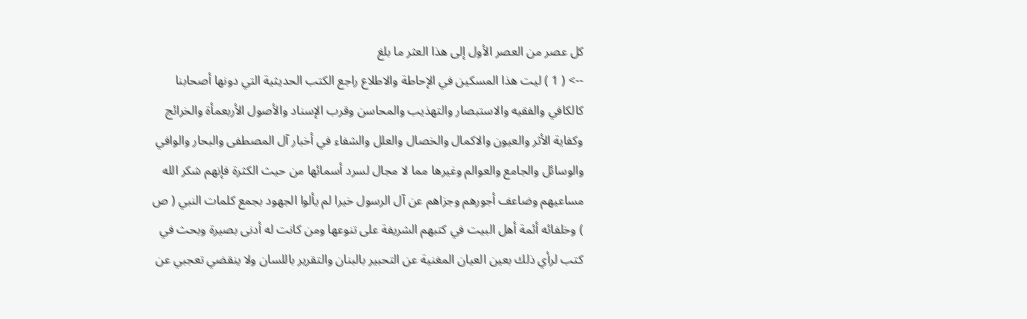كل عصر من العصر الأول إلى هذا العثر ما بلغ
--> ( 1 ) ليت هذا المسكين في الإحاطة والاطلاع راجع الكتب الحديثية التي دونها أصحابنا كالكافي والفقيه والاستبصار والتهذيب والمحاسن وقرب الإسناد والأصول الأربعمأة والخرائج وكفاية الأثر والعيون والاكمال والخصال والعلل والشفاء في أخبار آل المصطفى والبحار والوافي والوسائل والجامع والعوالم وغيرها مما لا مجال لسرد أسمائها من حيث الكثرة فإنهم شكر الله مساعيهم وضاعف أجورهم وجزاهم عن آل الرسول خيرا لم يألوا الجهود بجمع كلمات النبي ( ص ) وخلفائه أئمة أهل البيت في كتبهم الشريفة على تنوعها ومن كانت له أدنى بصيرة وبحث في كتب لرأي ذلك بعين العيان المغنية عن التحبير بالبنان والتقرير باللسان ولا ينقضي تعجبي عن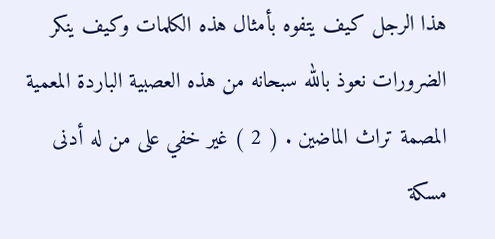هذا الرجل كيف يتفوه بأمثال هذه الكلمات وكيف ينكر الضرورات نعوذ بالله سبحانه من هذه العصبية الباردة المعمية المصمة تراث الماضين . ( 2 ) غير خفي على من له أدنى مسكة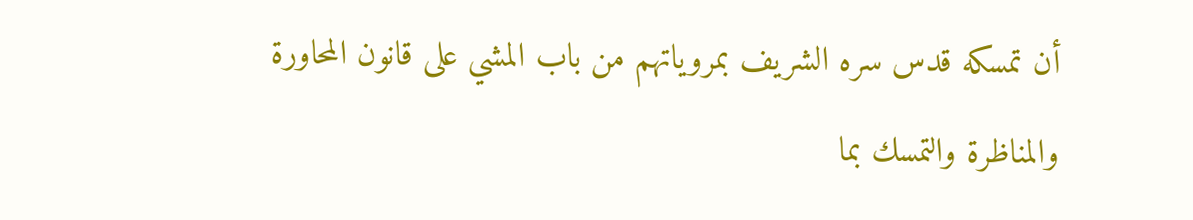أن تمسكه قدس سره الشريف بمروياتهم من باب المشي على قانون المحاورة والمناظرة والتمسك بما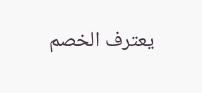يعترف الخصم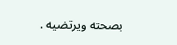بصحته ويرتضيه .